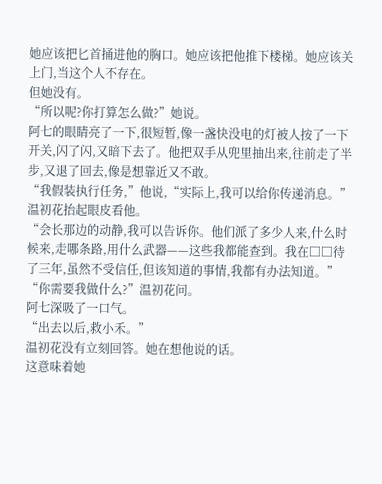她应该把匕首捅进他的胸口。她应该把他推下楼梯。她应该关上门,当这个人不存在。
但她没有。
“所以呢?你打算怎么做?”她说。
阿七的眼睛亮了一下,很短暂,像一盏快没电的灯被人按了一下开关,闪了闪,又暗下去了。他把双手从兜里抽出来,往前走了半步,又退了回去,像是想靠近又不敢。
“我假装执行任务,”他说,“实际上,我可以给你传递消息。”
温初花抬起眼皮看他。
“会长那边的动静,我可以告诉你。他们派了多少人来,什么时候来,走哪条路,用什么武器——这些我都能查到。我在□□待了三年,虽然不受信任,但该知道的事情,我都有办法知道。”
“你需要我做什么?”温初花问。
阿七深吸了一口气。
“出去以后,救小禾。”
温初花没有立刻回答。她在想他说的话。
这意味着她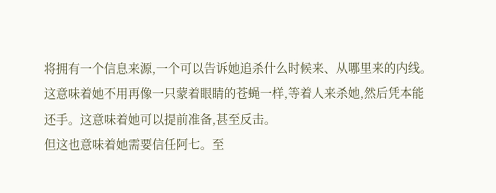将拥有一个信息来源,一个可以告诉她追杀什么时候来、从哪里来的内线。这意味着她不用再像一只蒙着眼睛的苍蝇一样,等着人来杀她,然后凭本能还手。这意味着她可以提前准备,甚至反击。
但这也意味着她需要信任阿七。至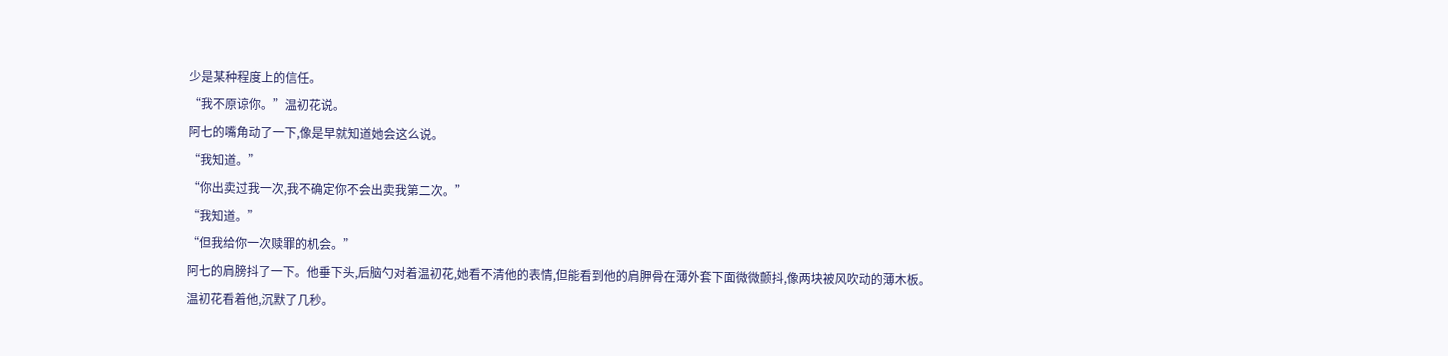少是某种程度上的信任。
“我不原谅你。”温初花说。
阿七的嘴角动了一下,像是早就知道她会这么说。
“我知道。”
“你出卖过我一次,我不确定你不会出卖我第二次。”
“我知道。”
“但我给你一次赎罪的机会。”
阿七的肩膀抖了一下。他垂下头,后脑勺对着温初花,她看不清他的表情,但能看到他的肩胛骨在薄外套下面微微颤抖,像两块被风吹动的薄木板。
温初花看着他,沉默了几秒。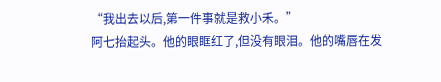“我出去以后,第一件事就是救小禾。”
阿七抬起头。他的眼眶红了,但没有眼泪。他的嘴唇在发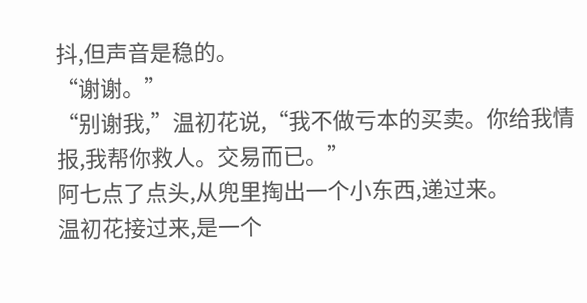抖,但声音是稳的。
“谢谢。”
“别谢我,”温初花说,“我不做亏本的买卖。你给我情报,我帮你救人。交易而已。”
阿七点了点头,从兜里掏出一个小东西,递过来。
温初花接过来,是一个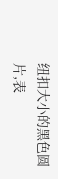纽扣大小的黑色圆片,表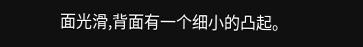面光滑,背面有一个细小的凸起。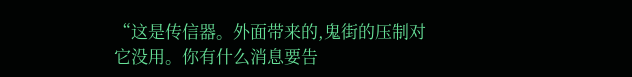“这是传信器。外面带来的,鬼街的压制对它没用。你有什么消息要告